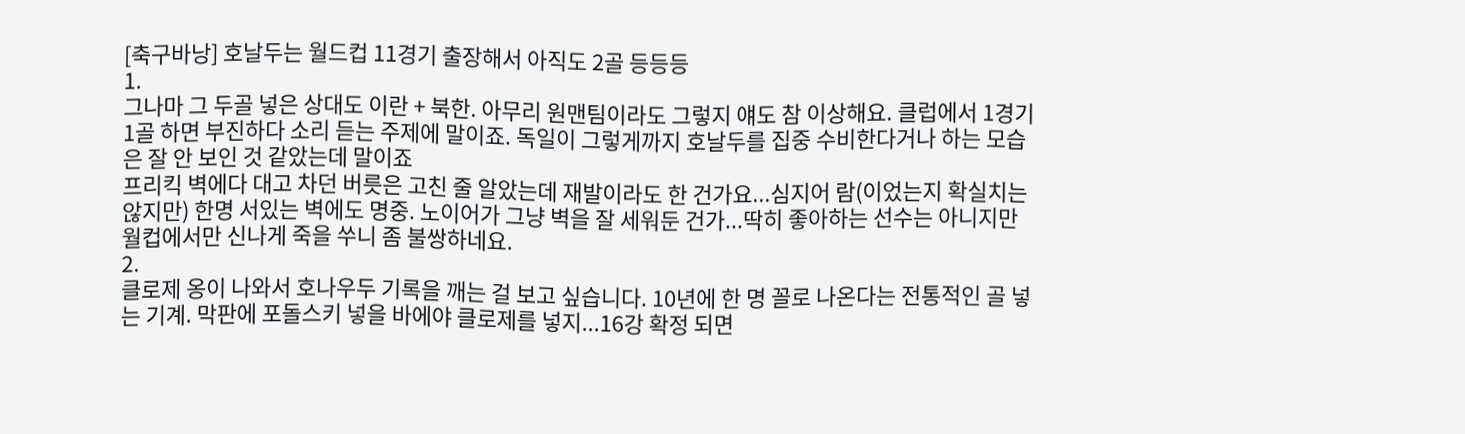[축구바낭] 호날두는 월드컵 11경기 출장해서 아직도 2골 등등등
1.
그나마 그 두골 넣은 상대도 이란 + 북한. 아무리 원맨팀이라도 그렇지 얘도 참 이상해요. 클럽에서 1경기 1골 하면 부진하다 소리 듣는 주제에 말이죠. 독일이 그렇게까지 호날두를 집중 수비한다거나 하는 모습은 잘 안 보인 것 같았는데 말이죠
프리킥 벽에다 대고 차던 버릇은 고친 줄 알았는데 재발이라도 한 건가요...심지어 람(이었는지 확실치는 않지만) 한명 서있는 벽에도 명중. 노이어가 그냥 벽을 잘 세워둔 건가...딱히 좋아하는 선수는 아니지만 월컵에서만 신나게 죽을 쑤니 좀 불쌍하네요.
2.
클로제 옹이 나와서 호나우두 기록을 깨는 걸 보고 싶습니다. 10년에 한 명 꼴로 나온다는 전통적인 골 넣는 기계. 막판에 포돌스키 넣을 바에야 클로제를 넣지...16강 확정 되면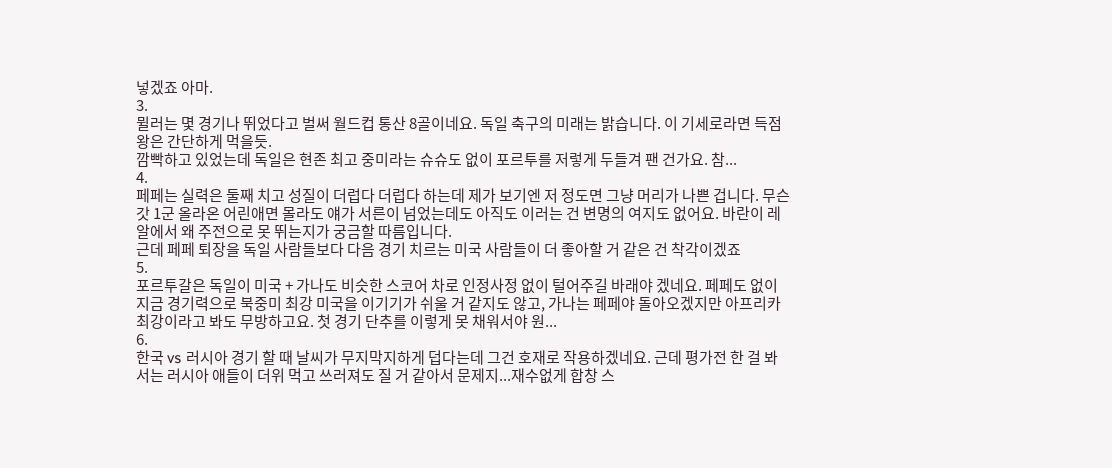넣겠죠 아마.
3.
뮐러는 몇 경기나 뛰었다고 벌써 월드컵 통산 8골이네요. 독일 축구의 미래는 밝습니다. 이 기세로라면 득점왕은 간단하게 먹을듯.
깜빡하고 있었는데 독일은 현존 최고 중미라는 슈슈도 없이 포르투를 저렇게 두들겨 팬 건가요. 참...
4.
페페는 실력은 둘째 치고 성질이 더럽다 더럽다 하는데 제가 보기엔 저 정도면 그냥 머리가 나쁜 겁니다. 무슨 갓 1군 올라온 어린애면 몰라도 얘가 서른이 넘었는데도 아직도 이러는 건 변명의 여지도 없어요. 바란이 레알에서 왜 주전으로 못 뛰는지가 궁금할 따름입니다.
근데 페페 퇴장을 독일 사람들보다 다음 경기 치르는 미국 사람들이 더 좋아할 거 같은 건 착각이겠죠
5.
포르투갈은 독일이 미국 + 가나도 비슷한 스코어 차로 인정사정 없이 털어주길 바래야 겠네요. 페페도 없이 지금 경기력으로 북중미 최강 미국을 이기기가 쉬울 거 같지도 않고, 가나는 페페야 돌아오겠지만 아프리카 최강이라고 봐도 무방하고요. 첫 경기 단추를 이렇게 못 채워서야 원...
6.
한국 vs 러시아 경기 할 때 날씨가 무지막지하게 덥다는데 그건 호재로 작용하겠네요. 근데 평가전 한 걸 봐서는 러시아 애들이 더위 먹고 쓰러져도 질 거 같아서 문제지...재수없게 합창 스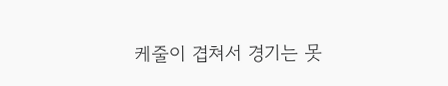케줄이 겹쳐서 경기는 못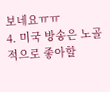보네요ㅠㅠ
4. 미국 방송은 노골적으로 좋아할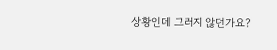상황인데 그러지 않던가요?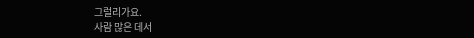그럴리가요.
사람 많은 데서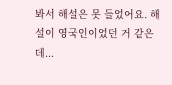봐서 해설은 못 들었어요. 해설이 영국인이었던 거 같은데...